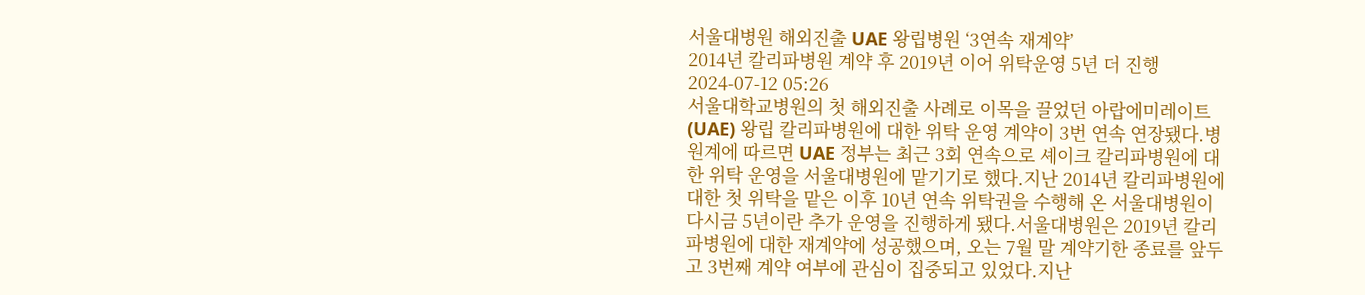서울대병원 해외진출 UAE 왕립병원 ‘3연속 재계약’
2014년 칼리파병원 계약 후 2019년 이어 위탁운영 5년 더 진행 2024-07-12 05:26
서울대학교병원의 첫 해외진출 사례로 이목을 끌었던 아랍에미레이트(UAE) 왕립 칼리파병원에 대한 위탁 운영 계약이 3번 연속 연장됐다.병원계에 따르면 UAE 정부는 최근 3회 연속으로 셰이크 칼리파병원에 대한 위탁 운영을 서울대병원에 맡기기로 했다.지난 2014년 칼리파병원에 대한 첫 위탁을 맡은 이후 10년 연속 위탁권을 수행해 온 서울대병원이 다시금 5년이란 추가 운영을 진행하게 됐다.서울대병원은 2019년 칼리파병원에 대한 재계약에 성공했으며, 오는 7월 말 계약기한 종료를 앞두고 3번째 계약 여부에 관심이 집중되고 있었다.지난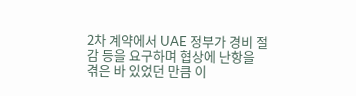2차 계약에서 UAE 정부가 경비 절감 등을 요구하며 협상에 난항을 겪은 바 있었던 만큼 이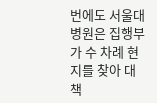번에도 서울대병원은 집행부가 수 차례 현지를 찾아 대책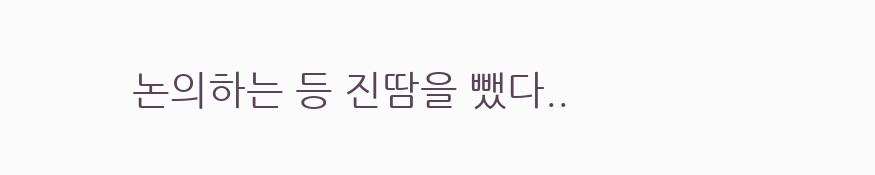논의하는 등 진땀을 뺐다..